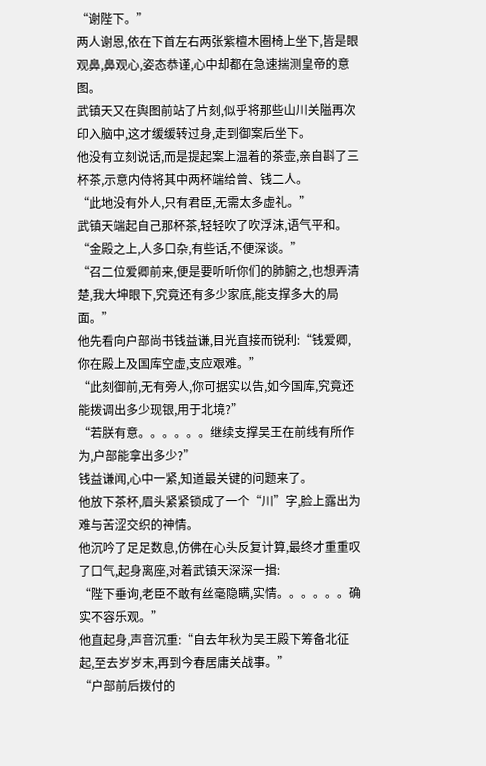“谢陛下。”
两人谢恩,依在下首左右两张紫檀木圈椅上坐下,皆是眼观鼻,鼻观心,姿态恭谨,心中却都在急速揣测皇帝的意图。
武镇天又在舆图前站了片刻,似乎将那些山川关隘再次印入脑中,这才缓缓转过身,走到御案后坐下。
他没有立刻说话,而是提起案上温着的茶壶,亲自斟了三杯茶,示意内侍将其中两杯端给曾、钱二人。
“此地没有外人,只有君臣,无需太多虚礼。”
武镇天端起自己那杯茶,轻轻吹了吹浮沫,语气平和。
“金殿之上,人多口杂,有些话,不便深谈。”
“召二位爱卿前来,便是要听听你们的肺腑之,也想弄清楚,我大坤眼下,究竟还有多少家底,能支撑多大的局面。”
他先看向户部尚书钱益谦,目光直接而锐利:“钱爱卿,你在殿上及国库空虚,支应艰难。”
“此刻御前,无有旁人,你可据实以告,如今国库,究竟还能拨调出多少现银,用于北境?”
“若朕有意。。。。。。继续支撑吴王在前线有所作为,户部能拿出多少?”
钱益谦闻,心中一紧,知道最关键的问题来了。
他放下茶杯,眉头紧紧锁成了一个“川”字,脸上露出为难与苦涩交织的神情。
他沉吟了足足数息,仿佛在心头反复计算,最终才重重叹了口气,起身离座,对着武镇天深深一揖:
“陛下垂询,老臣不敢有丝毫隐瞒,实情。。。。。。确实不容乐观。”
他直起身,声音沉重:“自去年秋为吴王殿下筹备北征起,至去岁岁末,再到今春居庸关战事。”
“户部前后拨付的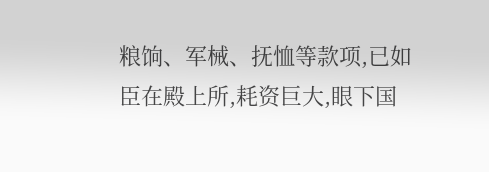粮饷、军械、抚恤等款项,已如臣在殿上所,耗资巨大,眼下国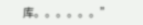库。。。。。。”